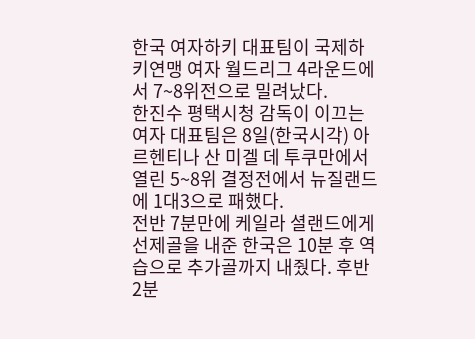한국 여자하키 대표팀이 국제하키연맹 여자 월드리그 4라운드에서 7~8위전으로 밀려났다.
한진수 평택시청 감독이 이끄는 여자 대표팀은 8일(한국시각) 아르헨티나 산 미겔 데 투쿠만에서 열린 5~8위 결정전에서 뉴질랜드에 1대3으로 패했다.
전반 7분만에 케일라 셜랜드에게 선제골을 내준 한국은 10분 후 역습으로 추가골까지 내줬다. 후반 2분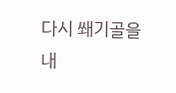다시 쐐기골을 내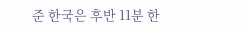준 한국은 후반 11분 한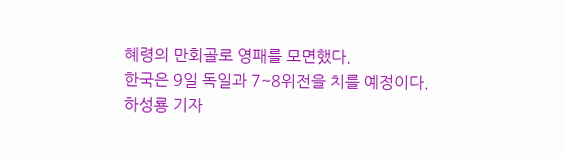혜령의 만회골로 영패를 모면했다.
한국은 9일 독일과 7~8위전을 치를 예정이다.
하성룡 기자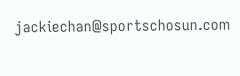jackiechan@sportschosun.com